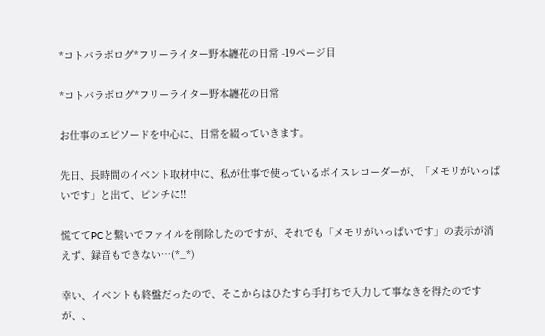*コトバラボログ*フリーライター野本纏花の日常 -19ページ目

*コトバラボログ*フリーライター野本纏花の日常

お仕事のエピソードを中心に、日常を綴っていきます。

先日、長時間のイベント取材中に、私が仕事で使っているボイスレコーダーが、「メモリがいっぱいです」と出て、ピンチに!!

慌ててPCと繋いでファイルを削除したのですが、それでも「メモリがいっぱいです」の表示が消えず、録音もできない…(*_*)

幸い、イベントも終盤だったので、そこからはひたすら手打ちで入力して事なきを得たのですが、、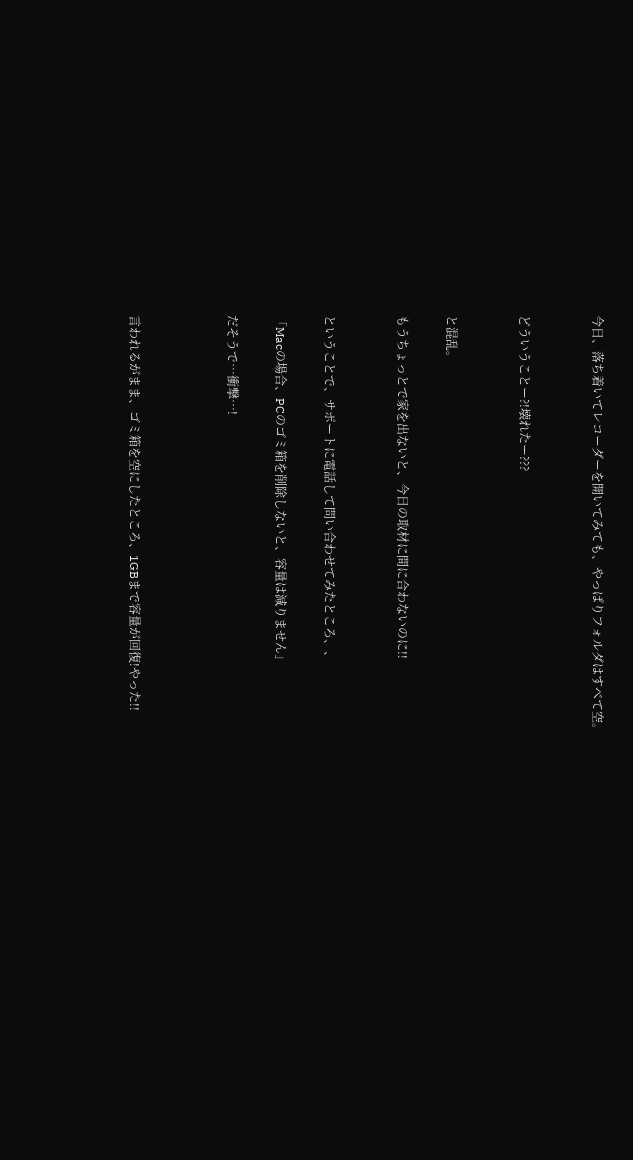今日、落ち着いてレコーダーを開いてみても、やっぱりフォルダはすべて空。


どういうことー?!壊れたー???


と混乱。

もうちょっとで家を出ないと、今日の取材に間に合わないのに!!


ということで、サポートに電話して問い合わせてみたところ、、

「Macの場合、PCのゴミ箱を削除しないと、容量は減りません」

だそうで…衝撃…!



言われるがまま、ゴミ箱を空にしたところ、1GBまで容量が回復!やった!!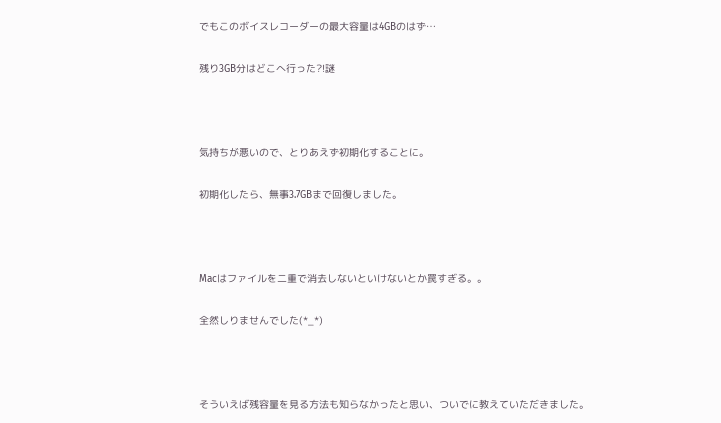でもこのボイスレコーダーの最大容量は4GBのはず…

残り3GB分はどこへ行った?!謎



気持ちが悪いので、とりあえず初期化することに。

初期化したら、無事3.7GBまで回復しました。



Macはファイルを二重で消去しないといけないとか罠すぎる。。

全然しりませんでした(*_*)



そういえば残容量を見る方法も知らなかったと思い、ついでに教えていただきました。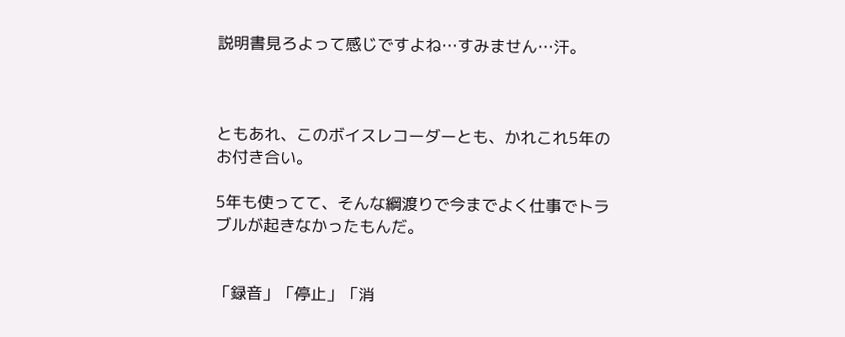説明書見ろよって感じですよね…すみません…汗。



ともあれ、このボイスレコーダーとも、かれこれ5年のお付き合い。

5年も使ってて、そんな綱渡りで今までよく仕事でトラブルが起きなかったもんだ。


「録音」「停止」「消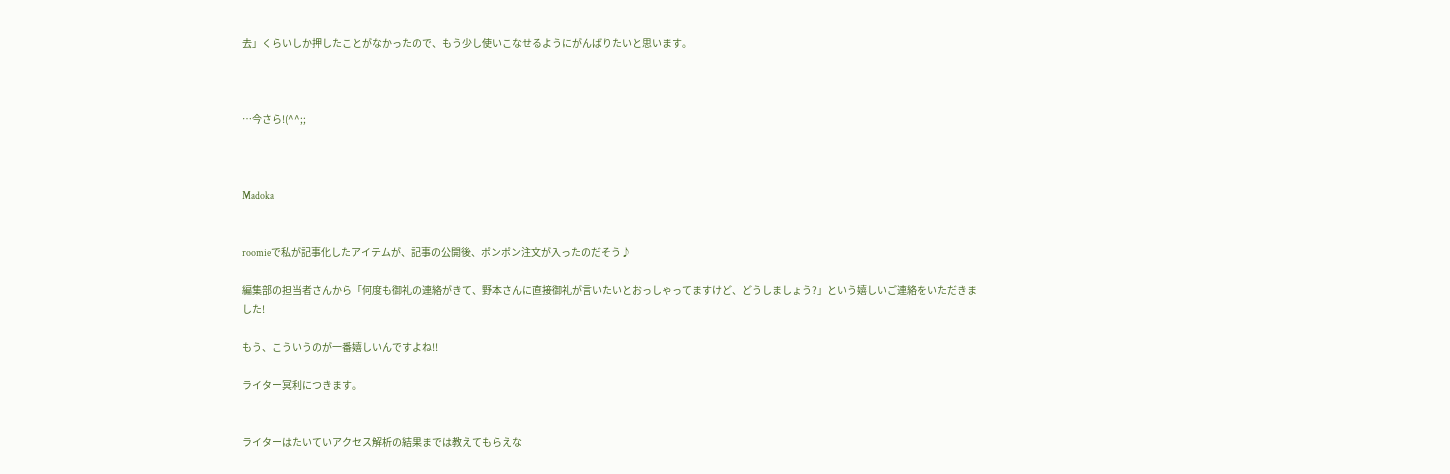去」くらいしか押したことがなかったので、もう少し使いこなせるようにがんばりたいと思います。



…今さら!(^^;;



Madoka


roomieで私が記事化したアイテムが、記事の公開後、ポンポン注文が入ったのだそう♪

編集部の担当者さんから「何度も御礼の連絡がきて、野本さんに直接御礼が言いたいとおっしゃってますけど、どうしましょう?」という嬉しいご連絡をいただきました!

もう、こういうのが一番嬉しいんですよね!!

ライター冥利につきます。


ライターはたいていアクセス解析の結果までは教えてもらえな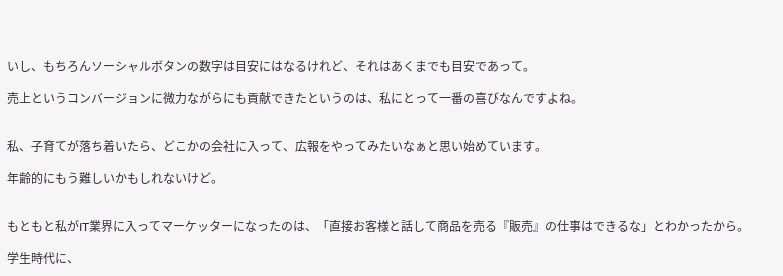いし、もちろんソーシャルボタンの数字は目安にはなるけれど、それはあくまでも目安であって。

売上というコンバージョンに微力ながらにも貢献できたというのは、私にとって一番の喜びなんですよね。


私、子育てが落ち着いたら、どこかの会社に入って、広報をやってみたいなぁと思い始めています。

年齢的にもう難しいかもしれないけど。


もともと私がIT業界に入ってマーケッターになったのは、「直接お客様と話して商品を売る『販売』の仕事はできるな」とわかったから。

学生時代に、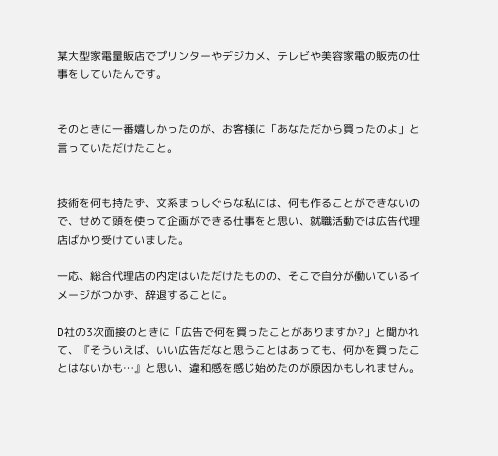某大型家電量販店でプリンターやデジカメ、テレビや美容家電の販売の仕事をしていたんです。


そのときに一番嬉しかったのが、お客様に「あなただから買ったのよ」と言っていただけたこと。


技術を何も持たず、文系まっしぐらな私には、何も作ることができないので、せめて頭を使って企画ができる仕事をと思い、就職活動では広告代理店ばかり受けていました。

一応、総合代理店の内定はいただけたものの、そこで自分が働いているイメージがつかず、辞退することに。

D社の3次面接のときに「広告で何を買ったことがありますか?」と聞かれて、『そういえば、いい広告だなと思うことはあっても、何かを買ったことはないかも…』と思い、違和感を感じ始めたのが原因かもしれません。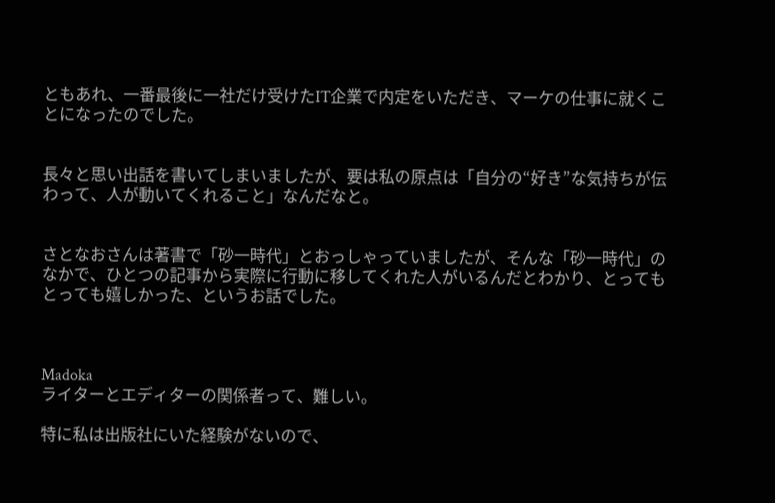ともあれ、一番最後に一社だけ受けたIT企業で内定をいただき、マーケの仕事に就くことになったのでした。


長々と思い出話を書いてしまいましたが、要は私の原点は「自分の“好き”な気持ちが伝わって、人が動いてくれること」なんだなと。


さとなおさんは著書で「砂一時代」とおっしゃっていましたが、そんな「砂一時代」のなかで、ひとつの記事から実際に行動に移してくれた人がいるんだとわかり、とってもとっても嬉しかった、というお話でした。



Madoka
ライターとエディターの関係者って、難しい。

特に私は出版社にいた経験がないので、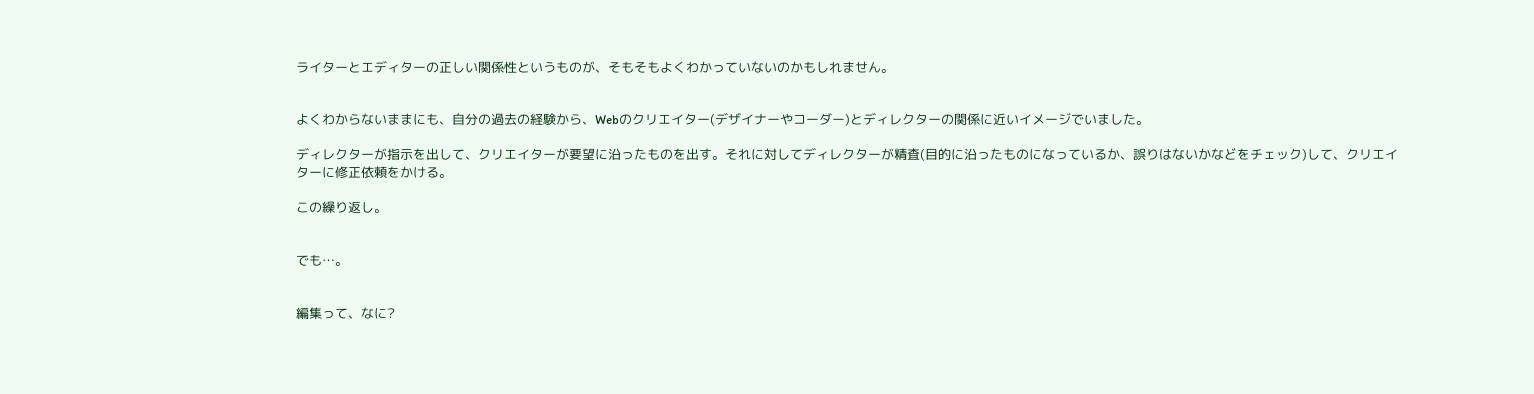ライターとエディターの正しい関係性というものが、そもそもよくわかっていないのかもしれません。


よくわからないままにも、自分の過去の経験から、Webのクリエイター(デザイナーやコーダー)とディレクターの関係に近いイメージでいました。

ディレクターが指示を出して、クリエイターが要望に沿ったものを出す。それに対してディレクターが精査(目的に沿ったものになっているか、誤りはないかなどをチェック)して、クリエイターに修正依頼をかける。

この繰り返し。


でも…。


編集って、なに?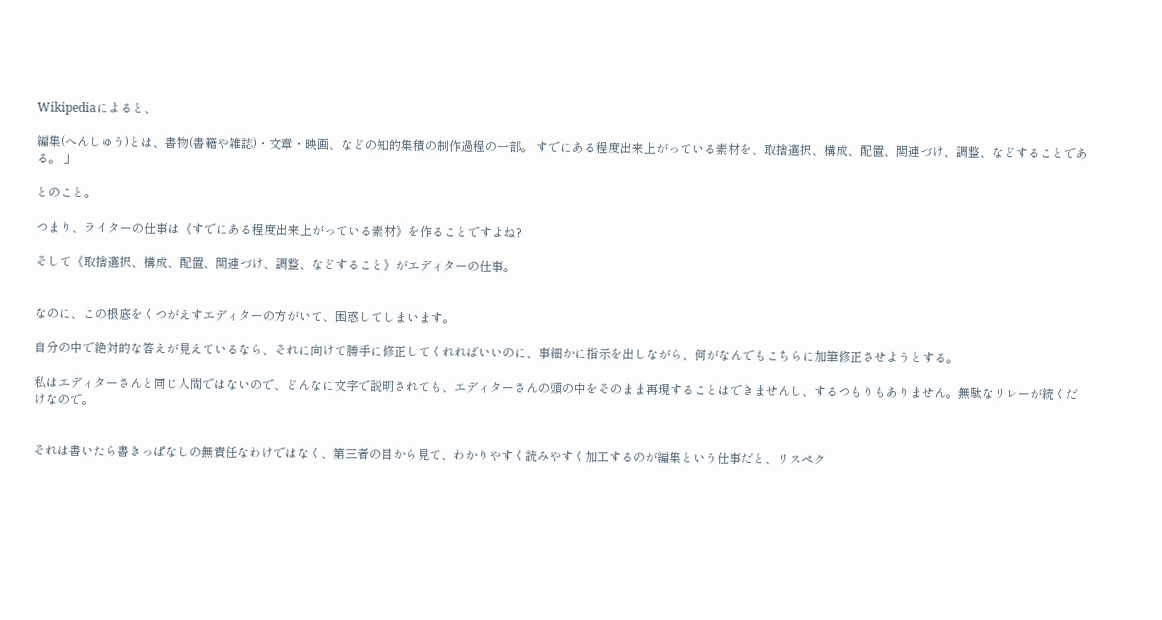Wikipediaによると、

編集(へんしゅう)とは、書物(書籍や雑誌)・文章・映画、などの知的集積の制作過程の一部。 すでにある程度出来上がっている素材を、取捨選択、構成、配置、関連づけ、調整、などすることである。 」

とのこと。

つまり、ライターの仕事は《すでにある程度出来上がっている素材》を作ることですよね?

そして《取捨選択、構成、配置、関連づけ、調整、などすること》がエディターの仕事。


なのに、この根底をくつがえすエディターの方がいて、困惑してしまいます。

自分の中で絶対的な答えが見えているなら、それに向けて勝手に修正してくれればいいのに、事細かに指示を出しながら、何がなんでもこちらに加筆修正させようとする。

私はエディターさんと同じ人間ではないので、どんなに文字で説明されても、エディターさんの頭の中をそのまま再現することはできませんし、するつもりもありません。無駄なリレーが続くだけなので。


それは書いたら書きっぱなしの無責任なわけではなく、第三者の目から見て、わかりやすく読みやすく加工するのが編集という仕事だと、リスペク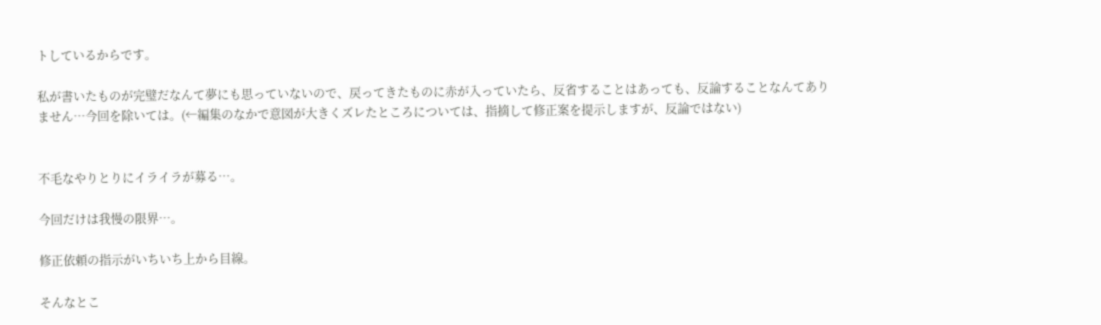トしているからです。

私が書いたものが完璧だなんて夢にも思っていないので、戻ってきたものに赤が入っていたら、反省することはあっても、反論することなんてありません…今回を除いては。(←編集のなかで意図が大きくズレたところについては、指摘して修正案を提示しますが、反論ではない)


不毛なやりとりにイライラが募る…。

今回だけは我慢の限界…。

修正依頼の指示がいちいち上から目線。

そんなとこ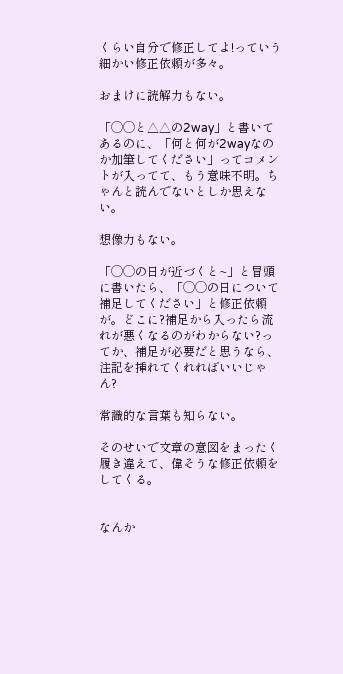くらい自分で修正してよ!っていう細かい修正依頼が多々。

おまけに読解力もない。

「◯◯と△△の2way」と書いてあるのに、「何と何が2wayなのか加筆してください」ってコメントが入ってて、もう意味不明。ちゃんと読んでないとしか思えない。

想像力もない。

「◯◯の日が近づくと~」と冒頭に書いたら、「◯◯の日について補足してください」と修正依頼が。どこに?補足から入ったら流れが悪くなるのがわからない?ってか、補足が必要だと思うなら、注記を挿れてくれればいいじゃん?

常識的な言葉も知らない。

そのせいで文章の意図をまったく履き違えて、偉そうな修正依頼をしてくる。


なんか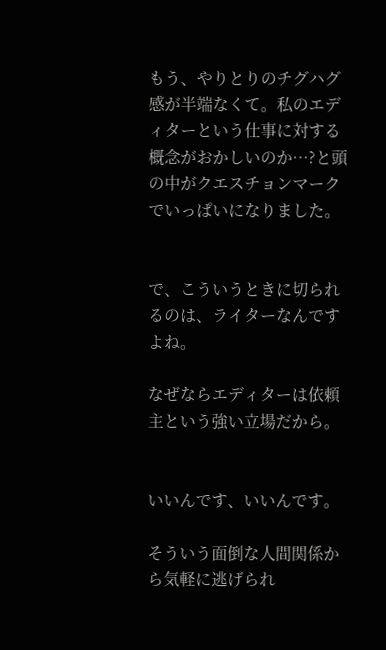もう、やりとりのチグハグ感が半端なくて。私のエディターという仕事に対する概念がおかしいのか…?と頭の中がクエスチョンマークでいっぱいになりました。


で、こういうときに切られるのは、ライターなんですよね。

なぜならエディターは依頼主という強い立場だから。


いいんです、いいんです。

そういう面倒な人間関係から気軽に逃げられ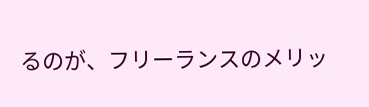るのが、フリーランスのメリッ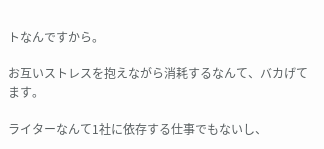トなんですから。

お互いストレスを抱えながら消耗するなんて、バカげてます。

ライターなんて1社に依存する仕事でもないし、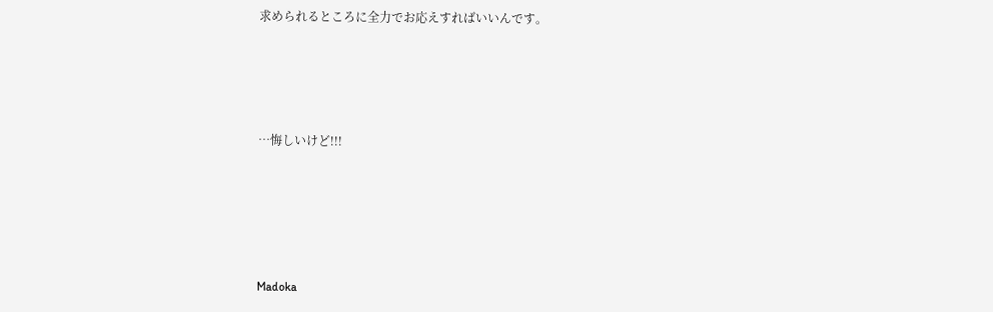求められるところに全力でお応えすればいいんです。





…悔しいけど!!!






Madoka